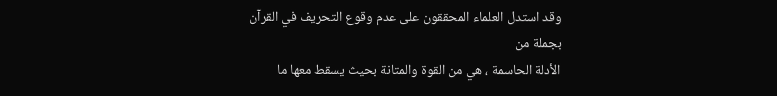وقد استدل العلماء المحققون على عدم وقوع التحريف في القرآن بجملة من
الأدلة الحاسمة ، هي من القوة والمتانة بحيث يسقط معها ما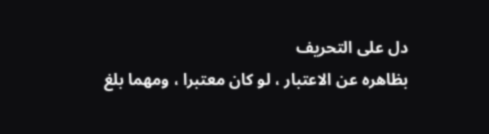دل على التحريف
بظاهره عن الاعتبار ، لو كان معتبرا ، ومهما بلغ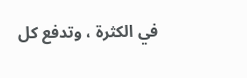في الكثرة ، وتدفع كل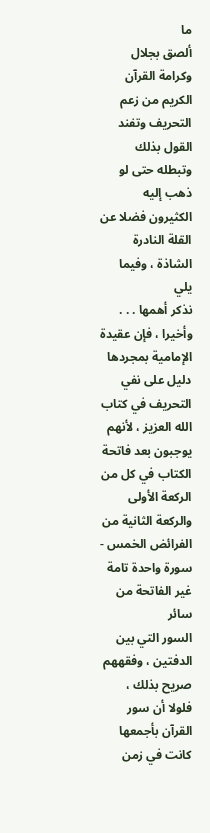ما
ألصق بجلال وكرامة القرآن الكريم من زعم التحريف وتفند القول بذلك
وتبطله حتى لو ذهب إليه الكثيرون فضلا عن القلة النادرة الشاذة ، وفيما يلي
نذكر أهمها . . .
وأخيرا ، فإن عقيدة الإمامية بمجردها دليل على نفي التحريف في كتاب
الله العزيز ، لأنهم يوجبون بعد فاتحة الكتاب في كل من الركعة الأولى
والركعة الثانية من الفرائض الخمس - سورة واحدة تامة غير الفاتحة من سائر
السور التي بين الدفتين ، وفقههم صريح بذلك ، فلولا أن سور القرآن بأجمعها
كانت في زمن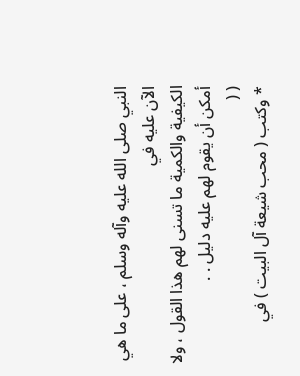النبي صلى الله عليه وآله وسلم ، على ما هي الآن عليه في
الكيفية والكمية ما تسنى لهم هذا القول ، ولا أمكن أن يقوم لهم عليه دليل . .
( (
* وكتب ( محب شيعة آل البيت ) في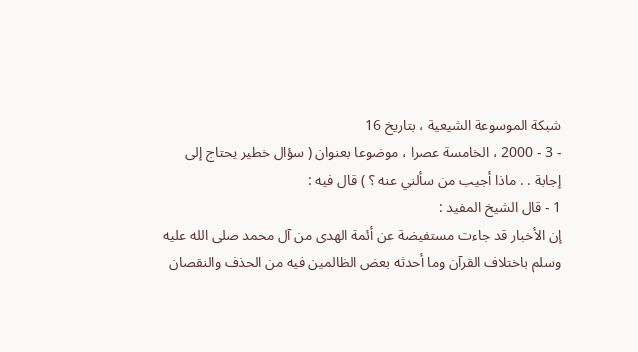شبكة الموسوعة الشيعية ، بتاريخ 16
- 3 - 2000 ، الخامسة عصرا ، موضوعا بعنوان ( سؤال خطير يحتاج إلى
إجابة . . ماذا أجيب من سألني عنه ؟ ) قال فيه :
1 - قال الشيخ المفيد :
إن الأخبار قد جاءت مستفيضة عن أئمة الهدى من آل محمد صلى الله عليه
وسلم باختلاف القرآن وما أحدثه بعض الظالمين فيه من الحذف والنقصان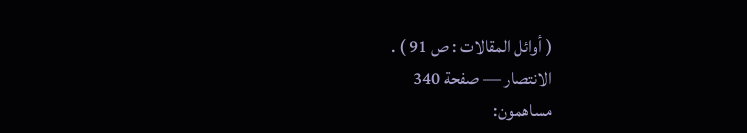( أوائل المقالات : ص 91 ) .
الانتصار — صفحة 340
مساهمون: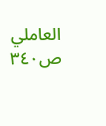العاملي
ص٣٤٠